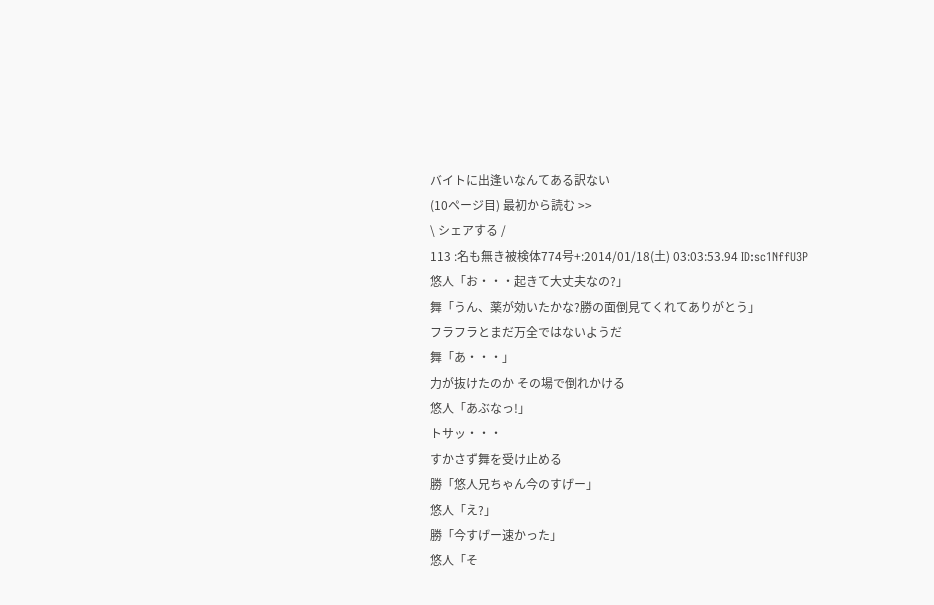バイトに出逢いなんてある訳ない
(10ページ目) 最初から読む >>
\ シェアする /
113 :名も無き被検体774号+:2014/01/18(土) 03:03:53.94 ID:sc1NffU3P
悠人「お・・・起きて大丈夫なの?」
舞「うん、薬が効いたかな?勝の面倒見てくれてありがとう」
フラフラとまだ万全ではないようだ
舞「あ・・・」
力が抜けたのか その場で倒れかける
悠人「あぶなっ!」
トサッ・・・
すかさず舞を受け止める
勝「悠人兄ちゃん今のすげー」
悠人「え?」
勝「今すげー速かった」
悠人「そ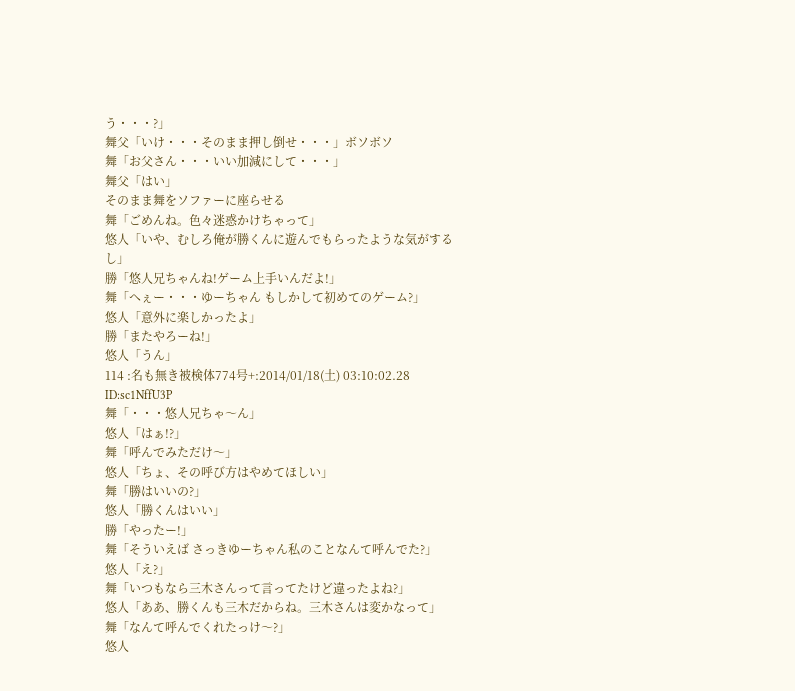う・・・?」
舞父「いけ・・・そのまま押し倒せ・・・」ボソボソ
舞「お父さん・・・いい加減にして・・・」
舞父「はい」
そのまま舞をソファーに座らせる
舞「ごめんね。色々迷惑かけちゃって」
悠人「いや、むしろ俺が勝くんに遊んでもらったような気がするし」
勝「悠人兄ちゃんね!ゲーム上手いんだよ!」
舞「へぇー・・・ゆーちゃん もしかして初めてのゲーム?」
悠人「意外に楽しかったよ」
勝「またやろーね!」
悠人「うん」
114 :名も無き被検体774号+:2014/01/18(土) 03:10:02.28 ID:sc1NffU3P
舞「・・・悠人兄ちゃ〜ん」
悠人「はぁ!?」
舞「呼んでみただけ〜」
悠人「ちょ、その呼び方はやめてほしい」
舞「勝はいいの?」
悠人「勝くんはいい」
勝「やったー!」
舞「そういえば さっきゆーちゃん私のことなんて呼んでた?」
悠人「え?」
舞「いつもなら三木さんって言ってたけど違ったよね?」
悠人「ああ、勝くんも三木だからね。三木さんは変かなって」
舞「なんて呼んでくれたっけ〜?」
悠人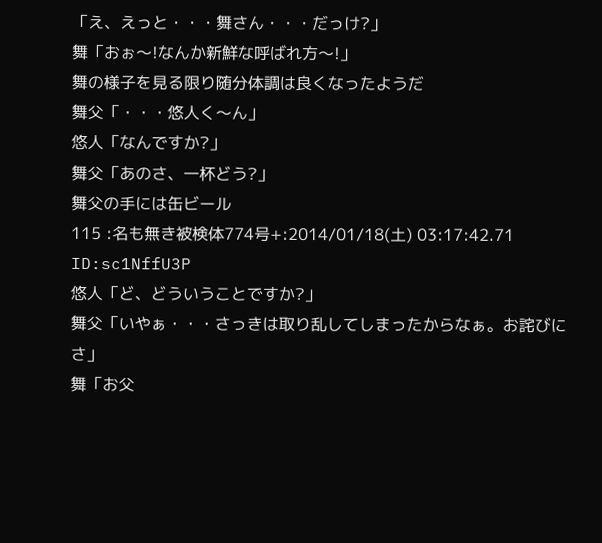「え、えっと・・・舞さん・・・だっけ?」
舞「おぉ〜!なんか新鮮な呼ばれ方〜!」
舞の様子を見る限り随分体調は良くなったようだ
舞父「・・・悠人く〜ん」
悠人「なんですか?」
舞父「あのさ、一杯どう?」
舞父の手には缶ビール
115 :名も無き被検体774号+:2014/01/18(土) 03:17:42.71 ID:sc1NffU3P
悠人「ど、どういうことですか?」
舞父「いやぁ・・・さっきは取り乱してしまったからなぁ。お詫びにさ」
舞「お父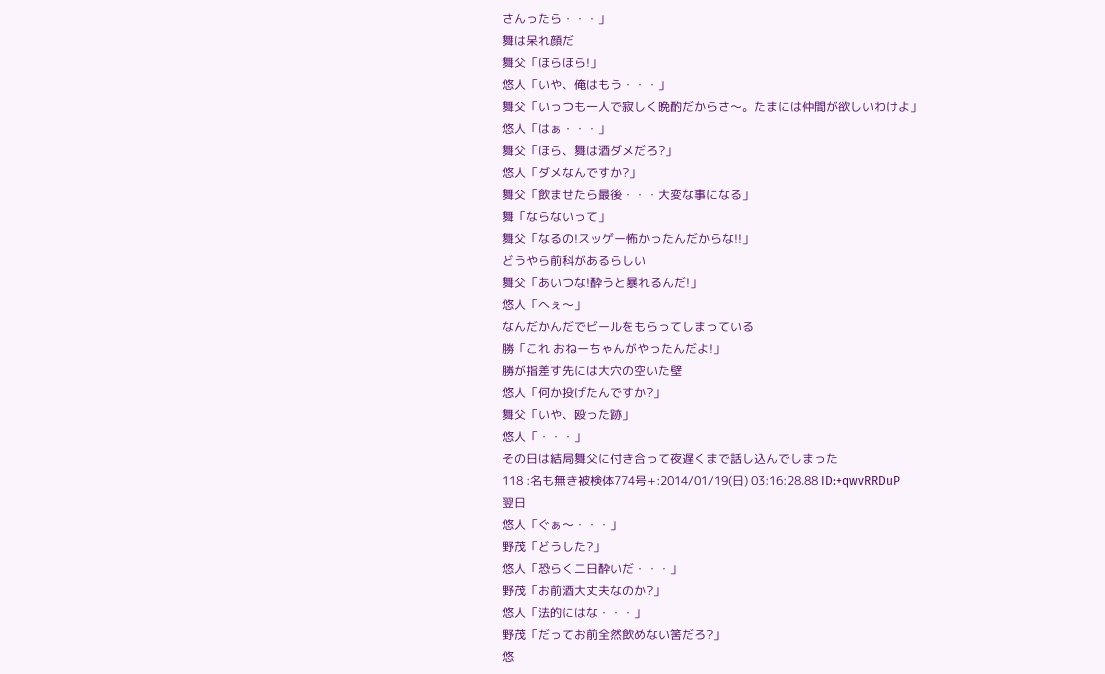さんったら・・・」
舞は呆れ顔だ
舞父「ほらほら!」
悠人「いや、俺はもう・・・」
舞父「いっつも一人で寂しく晩酌だからさ〜。たまには仲間が欲しいわけよ」
悠人「はぁ・・・」
舞父「ほら、舞は酒ダメだろ?」
悠人「ダメなんですか?」
舞父「飲ませたら最後・・・大変な事になる」
舞「ならないって」
舞父「なるの!スッゲー怖かったんだからな!!」
どうやら前科があるらしい
舞父「あいつな!酔うと暴れるんだ!」
悠人「へぇ〜」
なんだかんだでビールをもらってしまっている
勝「これ おねーちゃんがやったんだよ!」
勝が指差す先には大穴の空いた壁
悠人「何か投げたんですか?」
舞父「いや、殴った跡」
悠人「・・・」
その日は結局舞父に付き合って夜遅くまで話し込んでしまった
118 :名も無き被検体774号+:2014/01/19(日) 03:16:28.88 ID:+qwvRRDuP
翌日
悠人「ぐぁ〜・・・」
野茂「どうした?」
悠人「恐らく二日酔いだ・・・」
野茂「お前酒大丈夫なのか?」
悠人「法的にはな・・・」
野茂「だってお前全然飲めない筈だろ?」
悠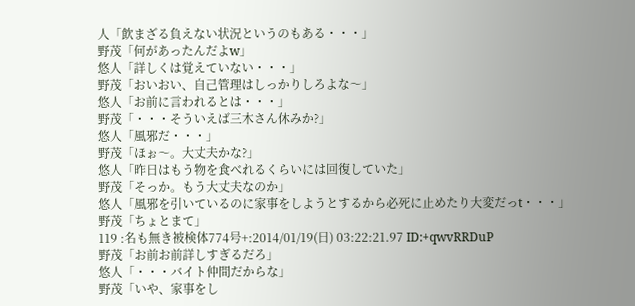人「飲まざる負えない状況というのもある・・・」
野茂「何があったんだよw」
悠人「詳しくは覚えていない・・・」
野茂「おいおい、自己管理はしっかりしろよな〜」
悠人「お前に言われるとは・・・」
野茂「・・・そういえば三木さん休みか?」
悠人「風邪だ・・・」
野茂「ほぉ〜。大丈夫かな?」
悠人「昨日はもう物を食べれるくらいには回復していた」
野茂「そっか。もう大丈夫なのか」
悠人「風邪を引いているのに家事をしようとするから必死に止めたり大変だっt・・・」
野茂「ちょとまて」
119 :名も無き被検体774号+:2014/01/19(日) 03:22:21.97 ID:+qwvRRDuP
野茂「お前お前詳しすぎるだろ」
悠人「・・・バイト仲間だからな」
野茂「いや、家事をし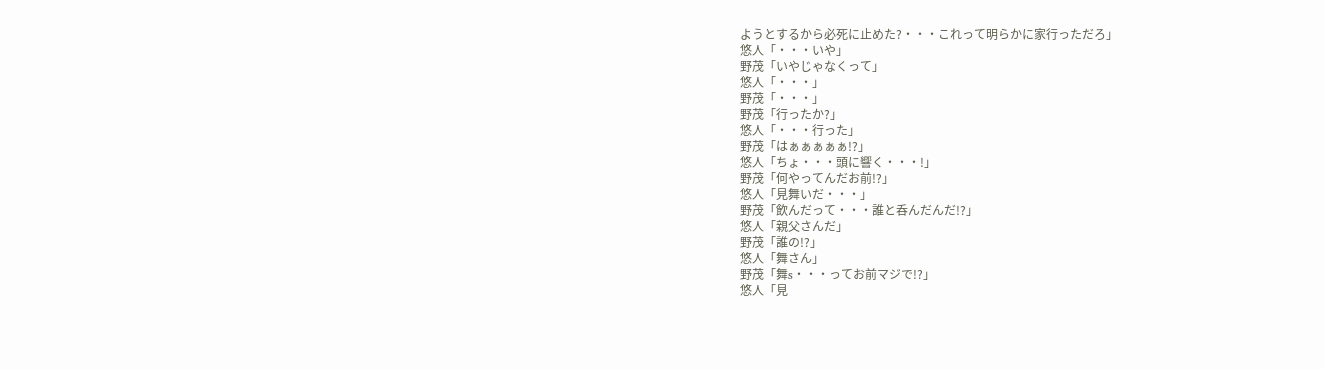ようとするから必死に止めた?・・・これって明らかに家行っただろ」
悠人「・・・いや」
野茂「いやじゃなくって」
悠人「・・・」
野茂「・・・」
野茂「行ったか?」
悠人「・・・行った」
野茂「はぁぁぁぁぁ!?」
悠人「ちょ・・・頭に響く・・・!」
野茂「何やってんだお前!?」
悠人「見舞いだ・・・」
野茂「飲んだって・・・誰と呑んだんだ!?」
悠人「親父さんだ」
野茂「誰の!?」
悠人「舞さん」
野茂「舞s・・・ってお前マジで!?」
悠人「見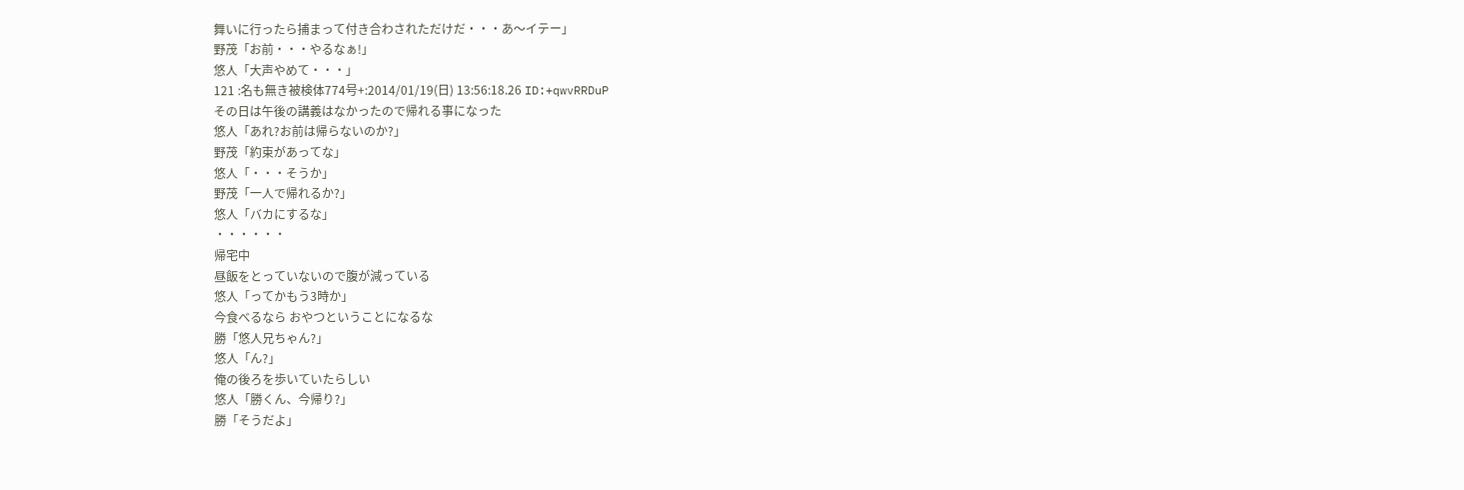舞いに行ったら捕まって付き合わされただけだ・・・あ〜イテー」
野茂「お前・・・やるなぁ!」
悠人「大声やめて・・・」
121 :名も無き被検体774号+:2014/01/19(日) 13:56:18.26 ID:+qwvRRDuP
その日は午後の講義はなかったので帰れる事になった
悠人「あれ?お前は帰らないのか?」
野茂「約束があってな」
悠人「・・・そうか」
野茂「一人で帰れるか?」
悠人「バカにするな」
・・・・・・
帰宅中
昼飯をとっていないので腹が減っている
悠人「ってかもう3時か」
今食べるなら おやつということになるな
勝「悠人兄ちゃん?」
悠人「ん?」
俺の後ろを歩いていたらしい
悠人「勝くん、今帰り?」
勝「そうだよ」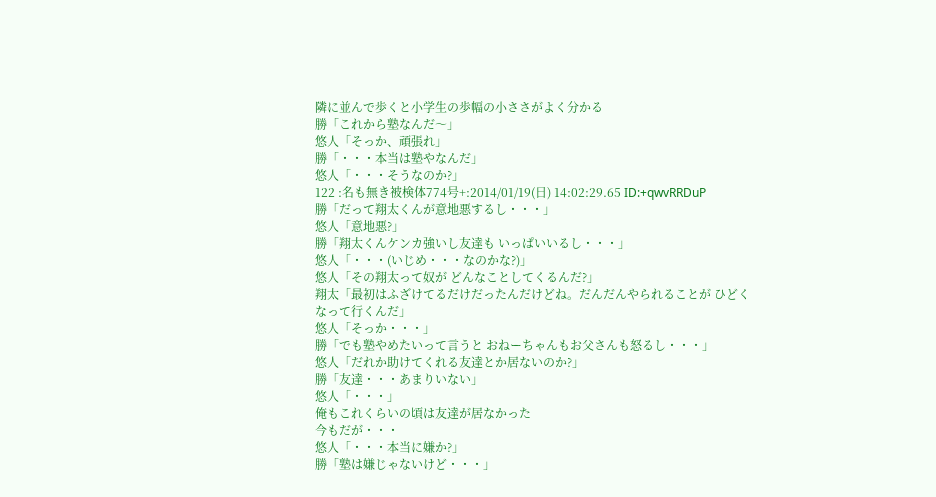隣に並んで歩くと小学生の歩幅の小ささがよく分かる
勝「これから塾なんだ〜」
悠人「そっか、頑張れ」
勝「・・・本当は塾やなんだ」
悠人「・・・そうなのか?」
122 :名も無き被検体774号+:2014/01/19(日) 14:02:29.65 ID:+qwvRRDuP
勝「だって翔太くんが意地悪するし・・・」
悠人「意地悪?」
勝「翔太くんケンカ強いし友達も いっぱいいるし・・・」
悠人「・・・(いじめ・・・なのかな?)」
悠人「その翔太って奴が どんなことしてくるんだ?」
翔太「最初はふざけてるだけだったんだけどね。だんだんやられることが ひどくなって行くんだ」
悠人「そっか・・・」
勝「でも塾やめたいって言うと おねーちゃんもお父さんも怒るし・・・」
悠人「だれか助けてくれる友達とか居ないのか?」
勝「友達・・・あまりいない」
悠人「・・・」
俺もこれくらいの頃は友達が居なかった
今もだが・・・
悠人「・・・本当に嫌か?」
勝「塾は嫌じゃないけど・・・」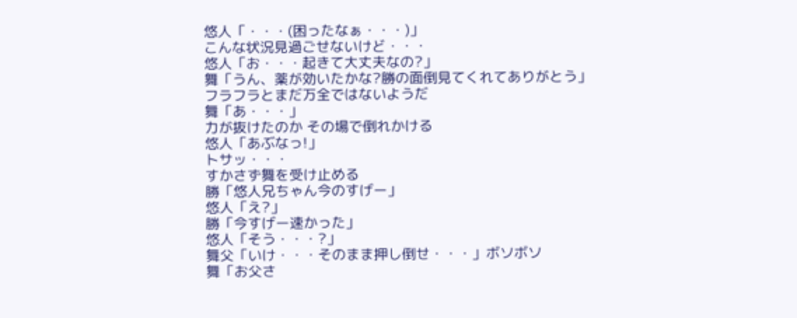悠人「・・・(困ったなぁ・・・)」
こんな状況見過ごせないけど・・・
悠人「お・・・起きて大丈夫なの?」
舞「うん、薬が効いたかな?勝の面倒見てくれてありがとう」
フラフラとまだ万全ではないようだ
舞「あ・・・」
力が抜けたのか その場で倒れかける
悠人「あぶなっ!」
トサッ・・・
すかさず舞を受け止める
勝「悠人兄ちゃん今のすげー」
悠人「え?」
勝「今すげー速かった」
悠人「そう・・・?」
舞父「いけ・・・そのまま押し倒せ・・・」ボソボソ
舞「お父さ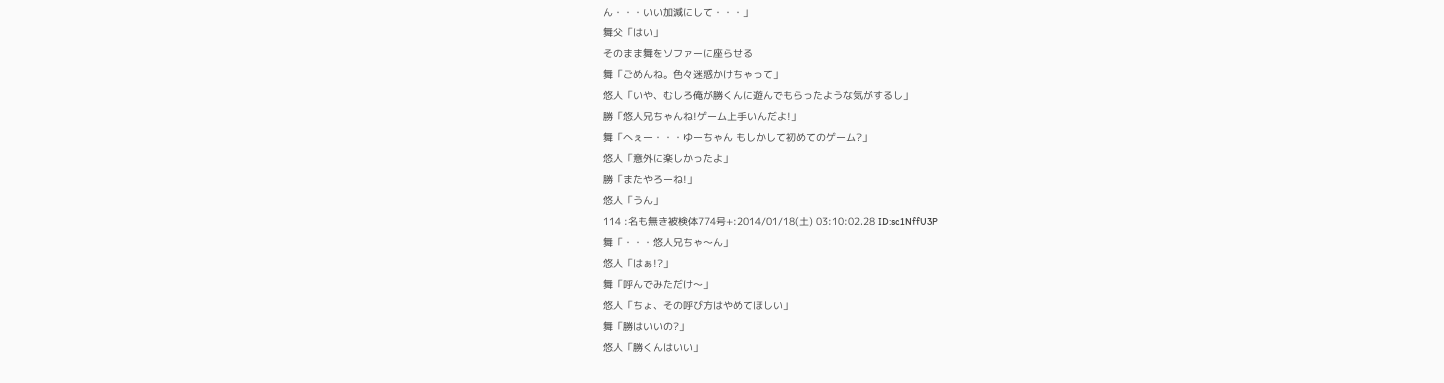ん・・・いい加減にして・・・」
舞父「はい」
そのまま舞をソファーに座らせる
舞「ごめんね。色々迷惑かけちゃって」
悠人「いや、むしろ俺が勝くんに遊んでもらったような気がするし」
勝「悠人兄ちゃんね!ゲーム上手いんだよ!」
舞「へぇー・・・ゆーちゃん もしかして初めてのゲーム?」
悠人「意外に楽しかったよ」
勝「またやろーね!」
悠人「うん」
114 :名も無き被検体774号+:2014/01/18(土) 03:10:02.28 ID:sc1NffU3P
舞「・・・悠人兄ちゃ〜ん」
悠人「はぁ!?」
舞「呼んでみただけ〜」
悠人「ちょ、その呼び方はやめてほしい」
舞「勝はいいの?」
悠人「勝くんはいい」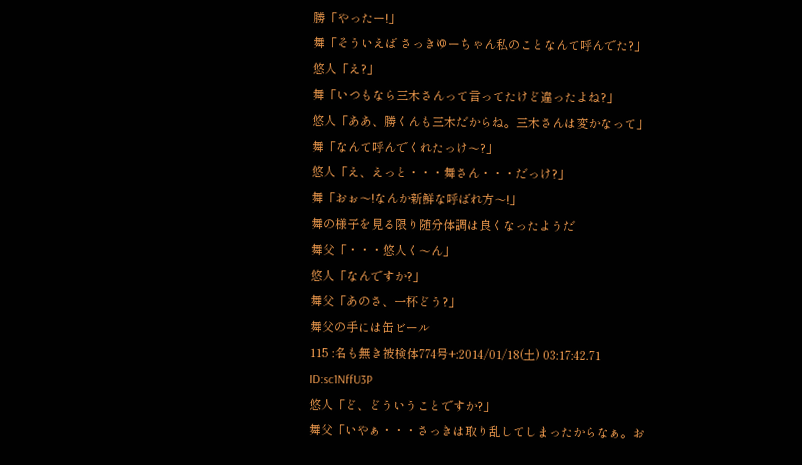勝「やったー!」
舞「そういえば さっきゆーちゃん私のことなんて呼んでた?」
悠人「え?」
舞「いつもなら三木さんって言ってたけど違ったよね?」
悠人「ああ、勝くんも三木だからね。三木さんは変かなって」
舞「なんて呼んでくれたっけ〜?」
悠人「え、えっと・・・舞さん・・・だっけ?」
舞「おぉ〜!なんか新鮮な呼ばれ方〜!」
舞の様子を見る限り随分体調は良くなったようだ
舞父「・・・悠人く〜ん」
悠人「なんですか?」
舞父「あのさ、一杯どう?」
舞父の手には缶ビール
115 :名も無き被検体774号+:2014/01/18(土) 03:17:42.71 ID:sc1NffU3P
悠人「ど、どういうことですか?」
舞父「いやぁ・・・さっきは取り乱してしまったからなぁ。お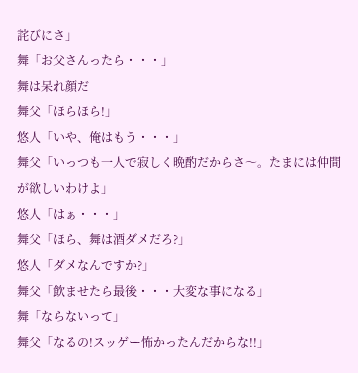詫びにさ」
舞「お父さんったら・・・」
舞は呆れ顔だ
舞父「ほらほら!」
悠人「いや、俺はもう・・・」
舞父「いっつも一人で寂しく晩酌だからさ〜。たまには仲間が欲しいわけよ」
悠人「はぁ・・・」
舞父「ほら、舞は酒ダメだろ?」
悠人「ダメなんですか?」
舞父「飲ませたら最後・・・大変な事になる」
舞「ならないって」
舞父「なるの!スッゲー怖かったんだからな!!」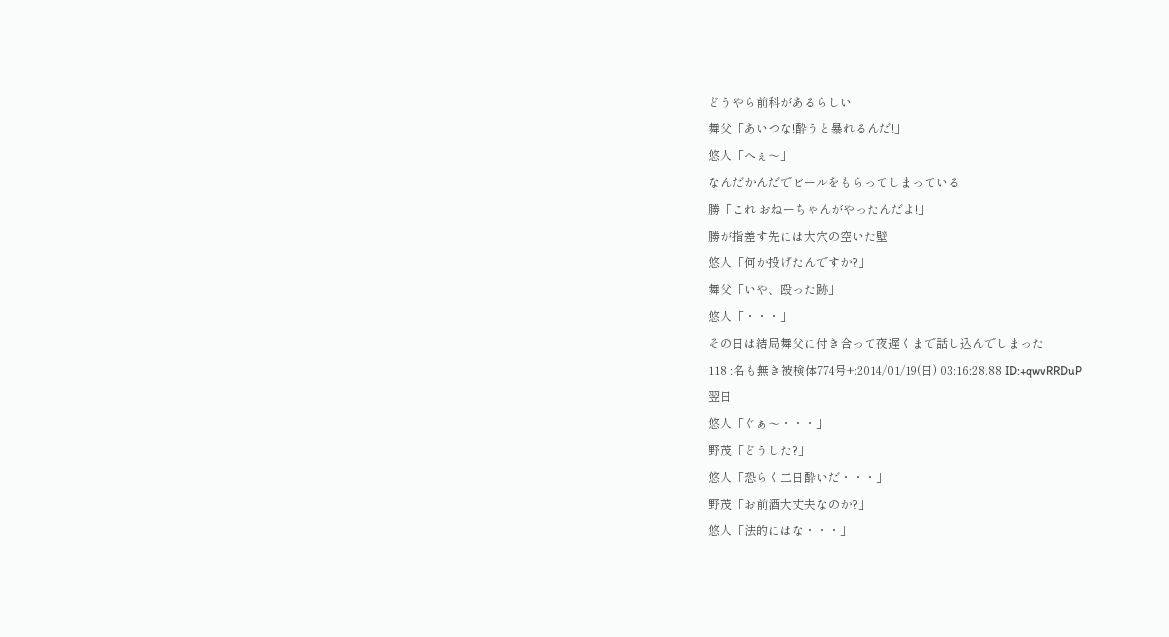どうやら前科があるらしい
舞父「あいつな!酔うと暴れるんだ!」
悠人「へぇ〜」
なんだかんだでビールをもらってしまっている
勝「これ おねーちゃんがやったんだよ!」
勝が指差す先には大穴の空いた壁
悠人「何か投げたんですか?」
舞父「いや、殴った跡」
悠人「・・・」
その日は結局舞父に付き合って夜遅くまで話し込んでしまった
118 :名も無き被検体774号+:2014/01/19(日) 03:16:28.88 ID:+qwvRRDuP
翌日
悠人「ぐぁ〜・・・」
野茂「どうした?」
悠人「恐らく二日酔いだ・・・」
野茂「お前酒大丈夫なのか?」
悠人「法的にはな・・・」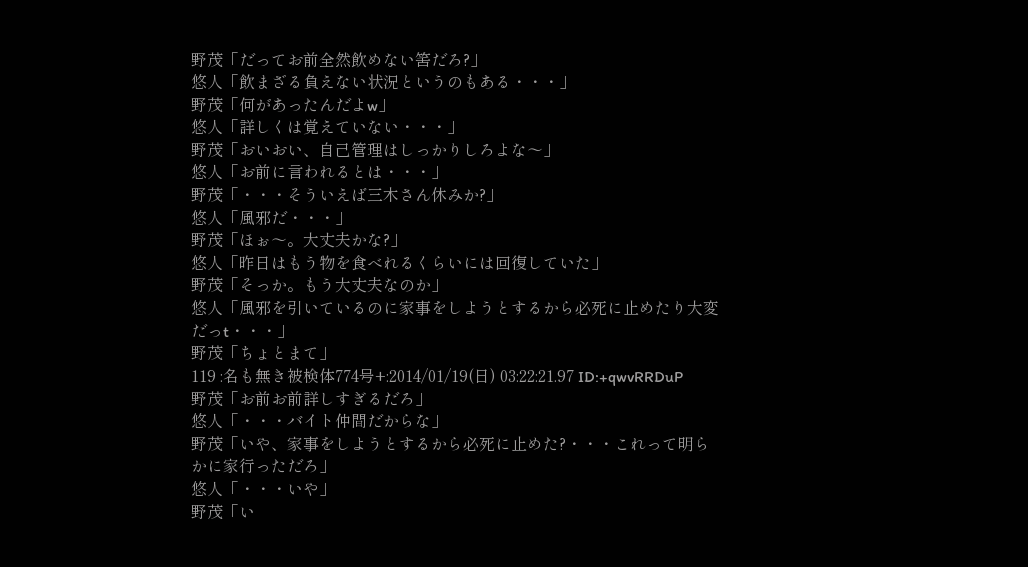野茂「だってお前全然飲めない筈だろ?」
悠人「飲まざる負えない状況というのもある・・・」
野茂「何があったんだよw」
悠人「詳しくは覚えていない・・・」
野茂「おいおい、自己管理はしっかりしろよな〜」
悠人「お前に言われるとは・・・」
野茂「・・・そういえば三木さん休みか?」
悠人「風邪だ・・・」
野茂「ほぉ〜。大丈夫かな?」
悠人「昨日はもう物を食べれるくらいには回復していた」
野茂「そっか。もう大丈夫なのか」
悠人「風邪を引いているのに家事をしようとするから必死に止めたり大変だっt・・・」
野茂「ちょとまて」
119 :名も無き被検体774号+:2014/01/19(日) 03:22:21.97 ID:+qwvRRDuP
野茂「お前お前詳しすぎるだろ」
悠人「・・・バイト仲間だからな」
野茂「いや、家事をしようとするから必死に止めた?・・・これって明らかに家行っただろ」
悠人「・・・いや」
野茂「い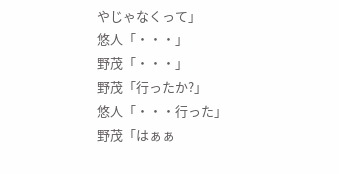やじゃなくって」
悠人「・・・」
野茂「・・・」
野茂「行ったか?」
悠人「・・・行った」
野茂「はぁぁ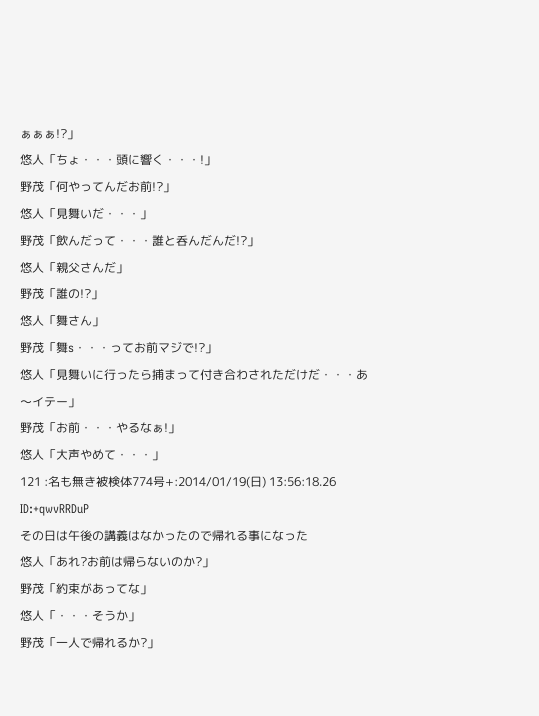ぁぁぁ!?」
悠人「ちょ・・・頭に響く・・・!」
野茂「何やってんだお前!?」
悠人「見舞いだ・・・」
野茂「飲んだって・・・誰と呑んだんだ!?」
悠人「親父さんだ」
野茂「誰の!?」
悠人「舞さん」
野茂「舞s・・・ってお前マジで!?」
悠人「見舞いに行ったら捕まって付き合わされただけだ・・・あ〜イテー」
野茂「お前・・・やるなぁ!」
悠人「大声やめて・・・」
121 :名も無き被検体774号+:2014/01/19(日) 13:56:18.26 ID:+qwvRRDuP
その日は午後の講義はなかったので帰れる事になった
悠人「あれ?お前は帰らないのか?」
野茂「約束があってな」
悠人「・・・そうか」
野茂「一人で帰れるか?」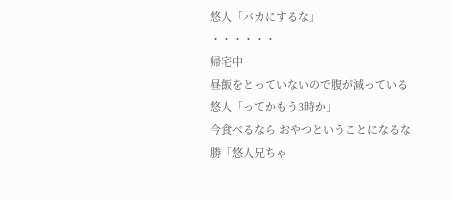悠人「バカにするな」
・・・・・・
帰宅中
昼飯をとっていないので腹が減っている
悠人「ってかもう3時か」
今食べるなら おやつということになるな
勝「悠人兄ちゃ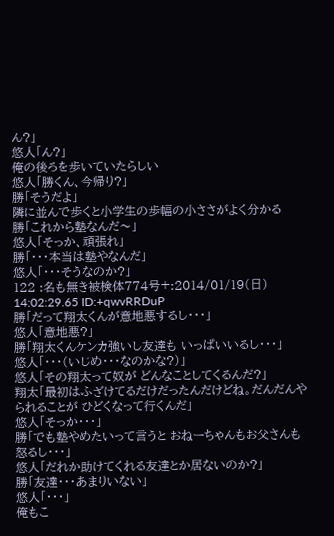ん?」
悠人「ん?」
俺の後ろを歩いていたらしい
悠人「勝くん、今帰り?」
勝「そうだよ」
隣に並んで歩くと小学生の歩幅の小ささがよく分かる
勝「これから塾なんだ〜」
悠人「そっか、頑張れ」
勝「・・・本当は塾やなんだ」
悠人「・・・そうなのか?」
122 :名も無き被検体774号+:2014/01/19(日) 14:02:29.65 ID:+qwvRRDuP
勝「だって翔太くんが意地悪するし・・・」
悠人「意地悪?」
勝「翔太くんケンカ強いし友達も いっぱいいるし・・・」
悠人「・・・(いじめ・・・なのかな?)」
悠人「その翔太って奴が どんなことしてくるんだ?」
翔太「最初はふざけてるだけだったんだけどね。だんだんやられることが ひどくなって行くんだ」
悠人「そっか・・・」
勝「でも塾やめたいって言うと おねーちゃんもお父さんも怒るし・・・」
悠人「だれか助けてくれる友達とか居ないのか?」
勝「友達・・・あまりいない」
悠人「・・・」
俺もこ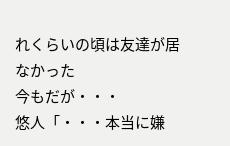れくらいの頃は友達が居なかった
今もだが・・・
悠人「・・・本当に嫌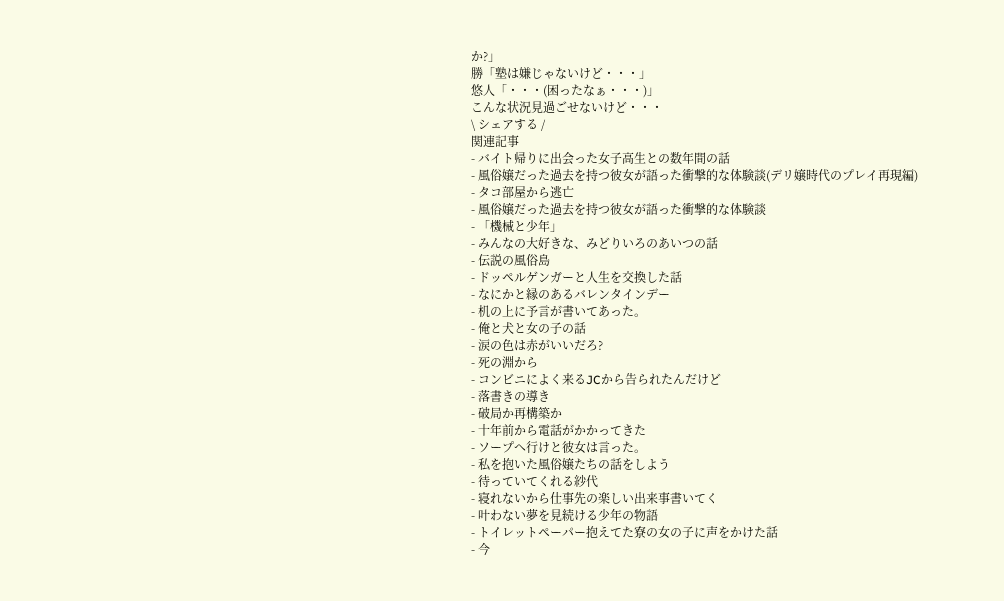か?」
勝「塾は嫌じゃないけど・・・」
悠人「・・・(困ったなぁ・・・)」
こんな状況見過ごせないけど・・・
\ シェアする /
関連記事
- バイト帰りに出会った女子高生との数年間の話
- 風俗嬢だった過去を持つ彼女が語った衝撃的な体験談(デリ嬢時代のプレイ再現編)
- タコ部屋から逃亡
- 風俗嬢だった過去を持つ彼女が語った衝撃的な体験談
- 「機械と少年」
- みんなの大好きな、みどりいろのあいつの話
- 伝説の風俗島
- ドッペルゲンガーと人生を交換した話
- なにかと縁のあるバレンタインデー
- 机の上に予言が書いてあった。
- 俺と犬と女の子の話
- 涙の色は赤がいいだろ?
- 死の淵から
- コンビニによく来るJCから告られたんだけど
- 落書きの導き
- 破局か再構築か
- 十年前から電話がかかってきた
- ソープへ行けと彼女は言った。
- 私を抱いた風俗嬢たちの話をしよう
- 待っていてくれる紗代
- 寝れないから仕事先の楽しい出来事書いてく
- 叶わない夢を見続ける少年の物語
- トイレットペーパー抱えてた寮の女の子に声をかけた話
- 今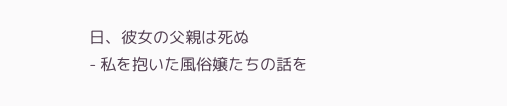日、彼女の父親は死ぬ
- 私を抱いた風俗嬢たちの話を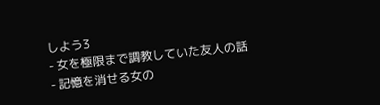しよう3
- 女を極限まで調教していた友人の話
- 記憶を消せる女の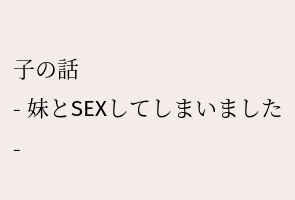子の話
- 妹とSEXしてしまいました
-